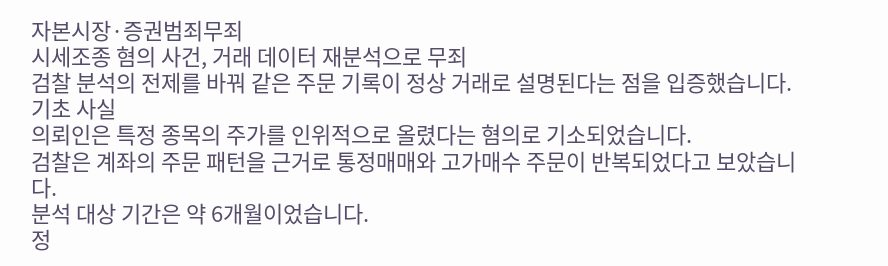자본시장·증권범죄무죄
시세조종 혐의 사건, 거래 데이터 재분석으로 무죄
검찰 분석의 전제를 바꿔 같은 주문 기록이 정상 거래로 설명된다는 점을 입증했습니다.
기초 사실
의뢰인은 특정 종목의 주가를 인위적으로 올렸다는 혐의로 기소되었습니다.
검찰은 계좌의 주문 패턴을 근거로 통정매매와 고가매수 주문이 반복되었다고 보았습니다.
분석 대상 기간은 약 6개월이었습니다.
정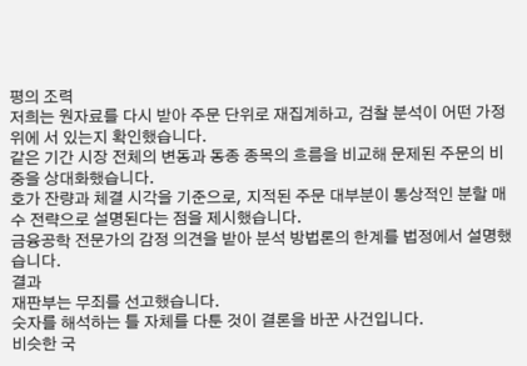평의 조력
저희는 원자료를 다시 받아 주문 단위로 재집계하고, 검찰 분석이 어떤 가정 위에 서 있는지 확인했습니다.
같은 기간 시장 전체의 변동과 동종 종목의 흐름을 비교해 문제된 주문의 비중을 상대화했습니다.
호가 잔량과 체결 시각을 기준으로, 지적된 주문 대부분이 통상적인 분할 매수 전략으로 설명된다는 점을 제시했습니다.
금융공학 전문가의 감정 의견을 받아 분석 방법론의 한계를 법정에서 설명했습니다.
결과
재판부는 무죄를 선고했습니다.
숫자를 해석하는 틀 자체를 다툰 것이 결론을 바꾼 사건입니다.
비슷한 국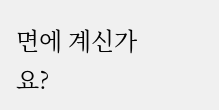면에 계신가요?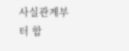사실관계부터 함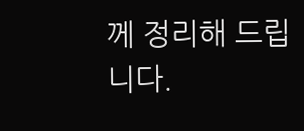께 정리해 드립니다.